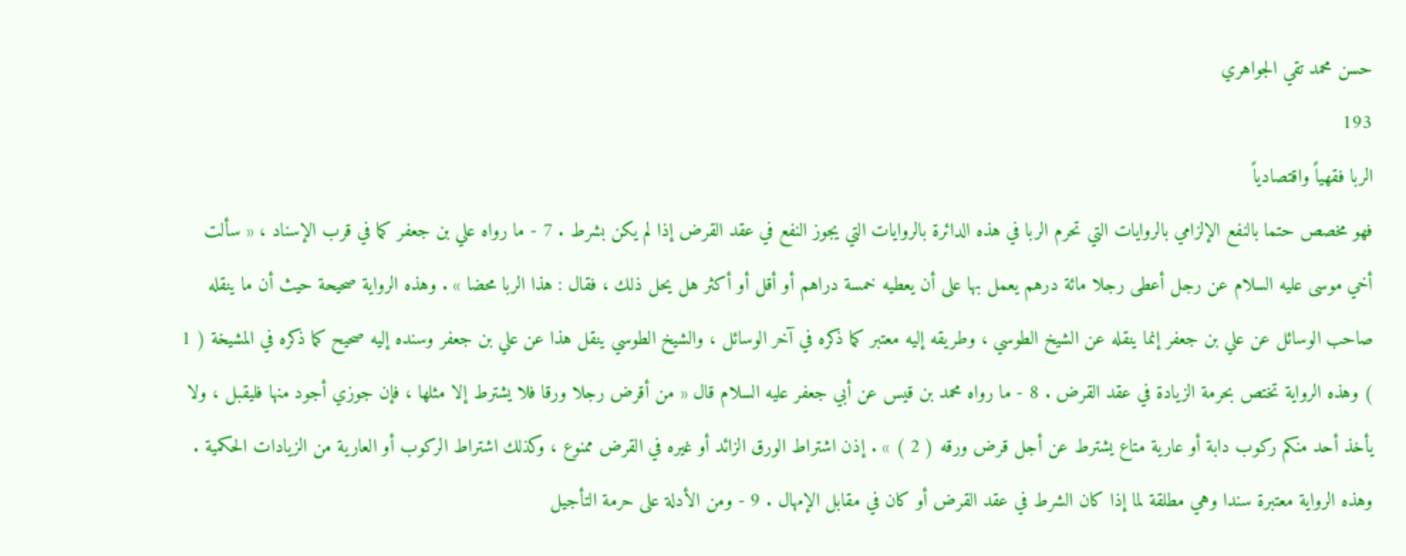حسن محمد تقي الجواهري
193
الربا فقهياً واقتصادياً
فهو مخصص حتما بالنفع الإلزامي بالروايات التي تحرم الربا في هذه الدائرة بالروايات التي يجوز النفع في عقد القرض إذا لم يكن بشرط . 7 - ما رواه علي بن جعفر كما في قرب الإسناد ، « سألت أخي موسى عليه السلام عن رجل أعطى رجلا مائة درهم يعمل بها على أن يعطيه خمسة دراهم أو أقل أو أكثر هل يحل ذلك ، فقال : هذا الربا محضا » . وهذه الرواية صحيحة حيث أن ما ينقله صاحب الوسائل عن علي بن جعفر إنما ينقله عن الشيخ الطوسي ، وطريقه إليه معتبر كما ذكره في آخر الوسائل ، والشيخ الطوسي ينقل هذا عن علي بن جعفر وسنده إليه صحيح كما ذكره في المشيخة ( 1 ) وهذه الرواية تختص بحرمة الزيادة في عقد القرض . 8 - ما رواه محمد بن قيس عن أبي جعفر عليه السلام قال « من أقرض رجلا ورقا فلا يشترط إلا مثلها ، فإن جوزي أجود منها فليقبل ، ولا يأخذ أحد منكم ركوب دابة أو عارية متاع يشترط عن أجل قرض ورقه ( 2 ) » . إذن اشتراط الورق الزائد أو غيره في القرض ممنوع ، وكذلك اشتراط الركوب أو العارية من الزيادات الحكمية . وهذه الرواية معتبرة سندا وهي مطلقة لما إذا كان الشرط في عقد القرض أو كان في مقابل الإمهال . 9 - ومن الأدلة على حرمة التأجيل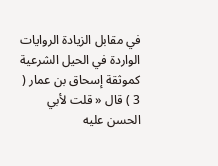في مقابل الزيادة الروايات الواردة في الحيل الشرعية كموثقة إسحاق بن عمار ( 3 ) قال « قلت لأبي الحسن عليه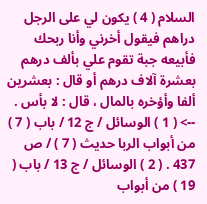السلام ( 4 ) يكون لي على الرجل دراهم فيقول أخرني وأنا ربحك فأبيعه جبة تقوم علي بألف درهم بعشرة آلاف درهم أو قال : بعشرين ألفا وأؤخره بالمال ، قال : لا بأس .
--> ( 1 ) الوسائل / ج 12 / باب ( 7 ) من أبواب الربا حديث ( 7 ) / ص 437 . ( 2 ) الوسائل / ج 13 / باب ( 19 ) من أبواب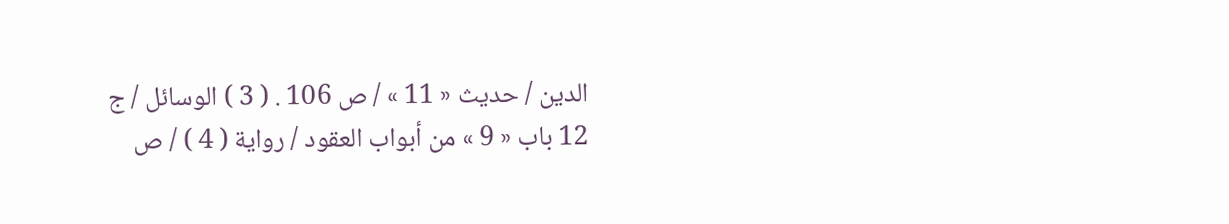الدين / حديث « 11 » / ص 106 . ( 3 ) الوسائل / ج 12 باب « 9 » من أبواب العقود / رواية ( 4 ) / ص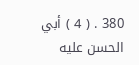380 . ( 4 ) أبي الحسن عليه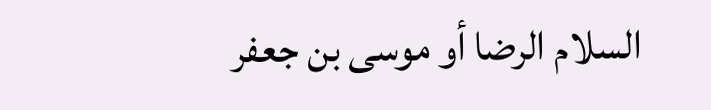السلام الرضا أو موسى بن جعفر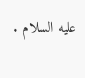عليه السلام .